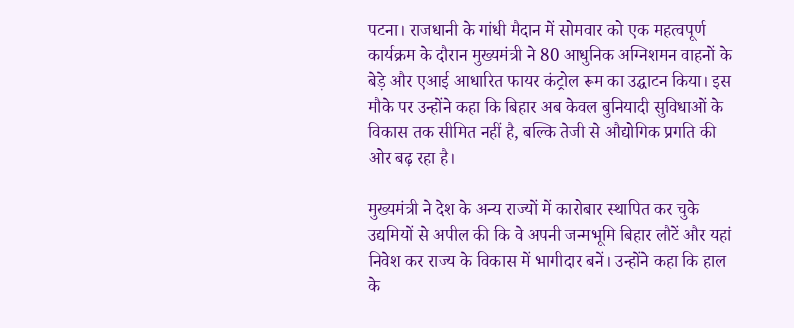पटना। राजधानी के गांधी मैदान में सोमवार को एक महत्वपूर्ण कार्यक्रम के दौरान मुख्यमंत्री ने 80 आधुनिक अग्निशमन वाहनों के बेड़े और एआई आधारित फायर कंट्रोल रूम का उद्घाटन किया। इस मौके पर उन्होंने कहा कि बिहार अब केवल बुनियादी सुविधाओं के विकास तक सीमित नहीं है, बल्कि तेजी से औद्योगिक प्रगति की ओर बढ़ रहा है।

मुख्यमंत्री ने देश के अन्य राज्यों में कारोबार स्थापित कर चुके उद्यमियों से अपील की कि वे अपनी जन्मभूमि बिहार लौटें और यहां निवेश कर राज्य के विकास में भागीदार बनें। उन्होंने कहा कि हाल के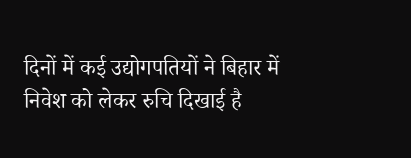दिनों में कई उद्योगपतियों ने बिहार में निवेश को लेकर रुचि दिखाई है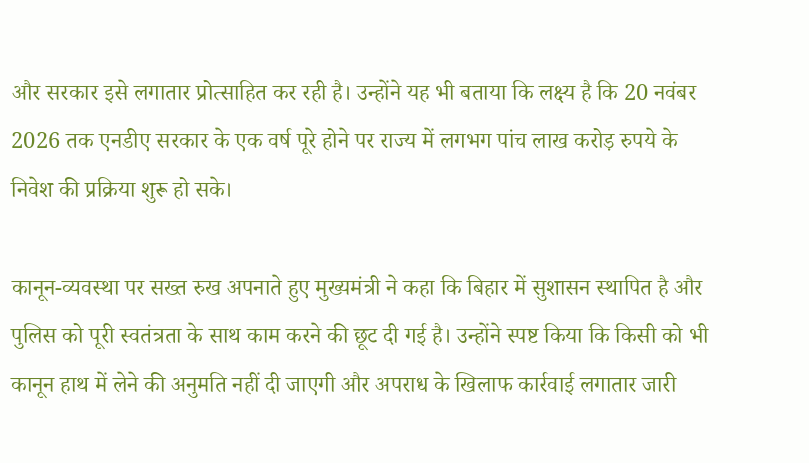और सरकार इसे लगातार प्रोत्साहित कर रही है। उन्होंने यह भी बताया कि लक्ष्य है कि 20 नवंबर 2026 तक एनडीए सरकार के एक वर्ष पूरे होने पर राज्य में लगभग पांच लाख करोड़ रुपये के निवेश की प्रक्रिया शुरू हो सके।

कानून-व्यवस्था पर सख्त रुख अपनाते हुए मुख्यमंत्री ने कहा कि बिहार में सुशासन स्थापित है और पुलिस को पूरी स्वतंत्रता के साथ काम करने की छूट दी गई है। उन्होंने स्पष्ट किया कि किसी को भी कानून हाथ में लेने की अनुमति नहीं दी जाएगी और अपराध के खिलाफ कार्रवाई लगातार जारी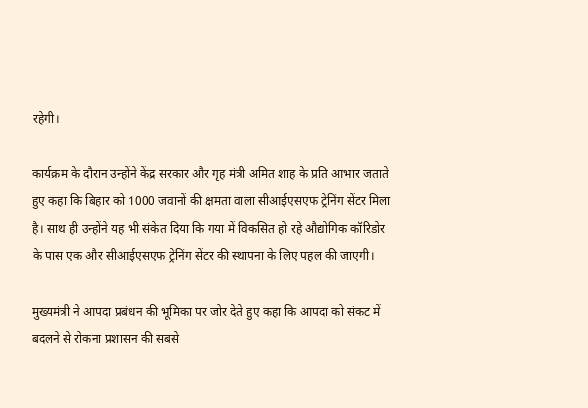रहेगी।

कार्यक्रम के दौरान उन्होंने केंद्र सरकार और गृह मंत्री अमित शाह के प्रति आभार जताते हुए कहा कि बिहार को 1000 जवानों की क्षमता वाला सीआईएसएफ ट्रेनिंग सेंटर मिला है। साथ ही उन्होंने यह भी संकेत दिया कि गया में विकसित हो रहे औद्योगिक कॉरिडोर के पास एक और सीआईएसएफ ट्रेनिंग सेंटर की स्थापना के लिए पहल की जाएगी।

मुख्यमंत्री ने आपदा प्रबंधन की भूमिका पर जोर देते हुए कहा कि आपदा को संकट में बदलने से रोकना प्रशासन की सबसे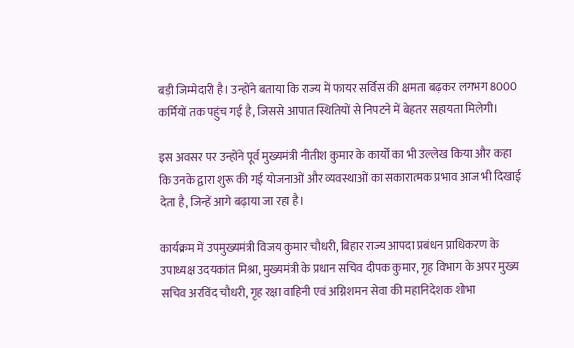बड़ी जिम्मेदारी है। उन्होंने बताया कि राज्य में फायर सर्विस की क्षमता बढ़कर लगभग 8000 कर्मियों तक पहुंच गई है, जिससे आपात स्थितियों से निपटने में बेहतर सहायता मिलेगी।

इस अवसर पर उन्होंने पूर्व मुख्यमंत्री नीतीश कुमार के कार्यों का भी उल्लेख किया और कहा कि उनके द्वारा शुरू की गई योजनाओं और व्यवस्थाओं का सकारात्मक प्रभाव आज भी दिखाई देता है, जिन्हें आगे बढ़ाया जा रहा है।

कार्यक्रम में उपमुख्यमंत्री विजय कुमार चौधरी, बिहार राज्य आपदा प्रबंधन प्राधिकरण के उपाध्यक्ष उदयकांत मिश्रा, मुख्यमंत्री के प्रधान सचिव दीपक कुमार, गृह विभाग के अपर मुख्य सचिव अरविंद चौधरी, गृह रक्षा वाहिनी एवं अग्निशमन सेवा की महानिदेशक शोभा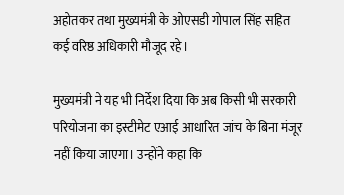अहोतकर तथा मुख्यमंत्री के ओएसडी गोपाल सिंह सहित कई वरिष्ठ अधिकारी मौजूद रहे।

मुख्यमंत्री ने यह भी निर्देश दिया कि अब किसी भी सरकारी परियोजना का इस्टीमेट एआई आधारित जांच के बिना मंजूर नहीं किया जाएगा। उन्होंने कहा कि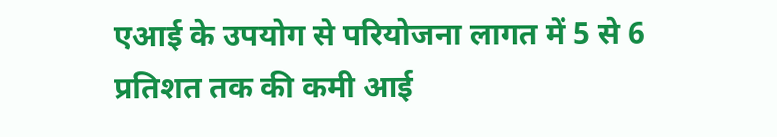एआई के उपयोग से परियोजना लागत में 5 से 6 प्रतिशत तक की कमी आई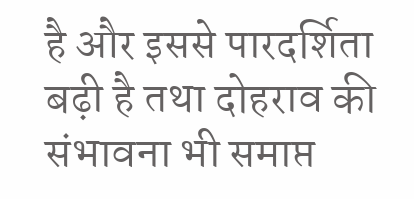है और इससे पारदर्शिता बढ़ी है तथा दोहराव की संभावना भी समाप्त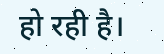हो रही है।